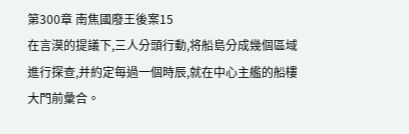第300章 南焦國廢王後案15
在言漠的提議下,三人分頭行動,将船島分成幾個區域進行探查,并約定每過一個時辰,就在中心主艦的船樓大門前彙合。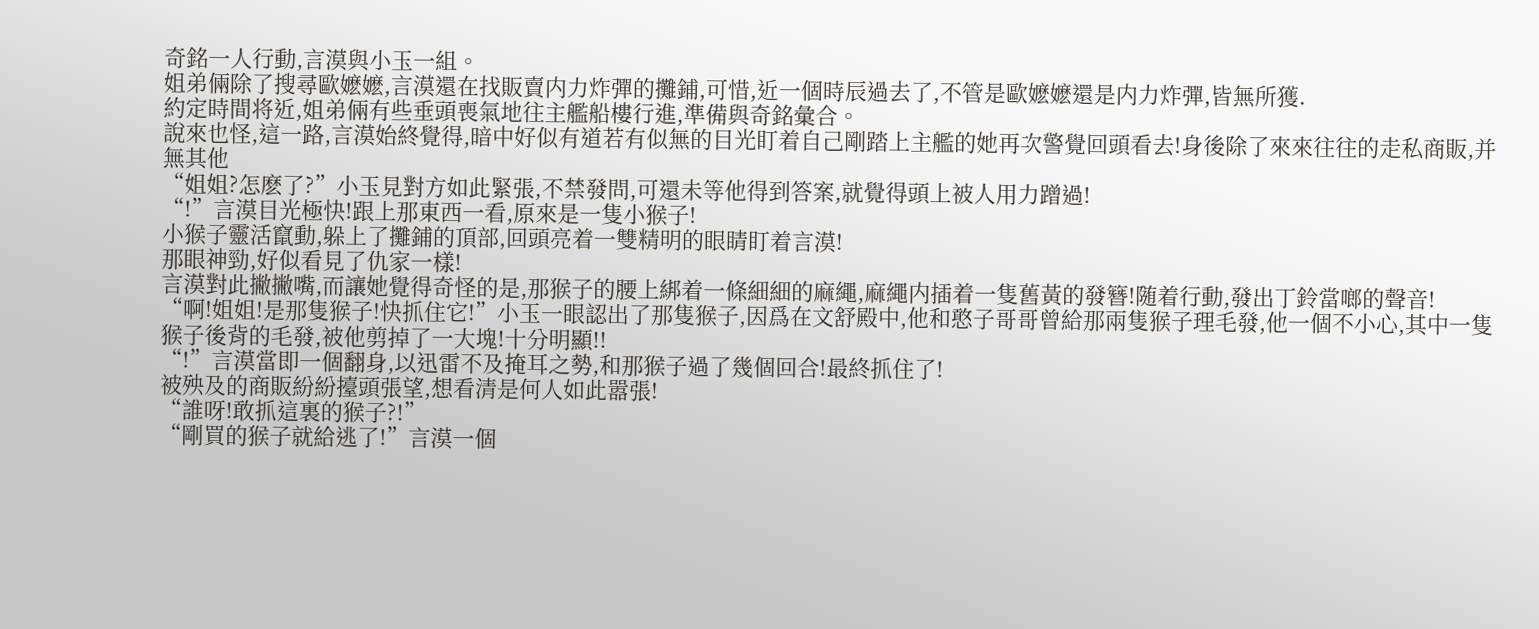奇銘一人行動,言漠與小玉一組。
姐弟倆除了搜尋歐嬷嬷,言漠還在找販賣内力炸彈的攤鋪,可惜,近一個時辰過去了,不管是歐嬷嬷還是内力炸彈,皆無所獲.
約定時間将近,姐弟倆有些垂頭喪氣地往主艦船樓行進,準備與奇銘彙合。
說來也怪,這一路,言漠始終覺得,暗中好似有道若有似無的目光盯着自己剛踏上主艦的她再次警覺回頭看去!身後除了來來往往的走私商販,并無其他
“姐姐?怎麽了?”小玉見對方如此緊張,不禁發問,可還未等他得到答案,就覺得頭上被人用力蹭過!
“!”言漠目光極快!跟上那東西一看,原來是一隻小猴子!
小猴子靈活竄動,躲上了攤鋪的頂部,回頭亮着一雙精明的眼睛盯着言漠!
那眼神勁,好似看見了仇家一樣!
言漠對此撇撇嘴,而讓她覺得奇怪的是,那猴子的腰上綁着一條細細的麻繩,麻繩内插着一隻舊黃的發簪!随着行動,發出丁鈴當啷的聲音!
“啊!姐姐!是那隻猴子!快抓住它!”小玉一眼認出了那隻猴子,因爲在文舒殿中,他和憨子哥哥曾給那兩隻猴子理毛發,他一個不小心,其中一隻猴子後背的毛發,被他剪掉了一大塊!十分明顯!!
“!”言漠當即一個翻身,以迅雷不及掩耳之勢,和那猴子過了幾個回合!最終抓住了!
被殃及的商販紛紛擡頭張望,想看清是何人如此嚣張!
“誰呀!敢抓這裏的猴子?!”
“剛買的猴子就給逃了!”言漠一個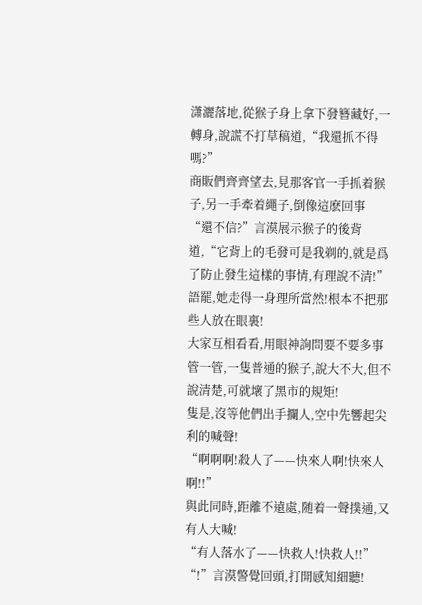潇灑落地,從猴子身上拿下發簪藏好,一轉身,說謊不打草稿道,“我還抓不得嗎?”
商販們齊齊望去,見那客官一手抓着猴子,另一手牽着繩子,倒像這麽回事
“還不信?”言漠展示猴子的後背道,“它背上的毛發可是我剃的,就是爲了防止發生這樣的事情,有理說不清!”語罷,她走得一身理所當然!根本不把那些人放在眼裏!
大家互相看看,用眼神詢問要不要多事管一管,一隻普通的猴子,說大不大,但不說清楚,可就壞了黑市的規矩!
隻是,沒等他們出手攔人,空中先響起尖利的喊聲!
“啊啊啊!殺人了——快來人啊!快來人啊!!”
與此同時,距離不遠處,随着一聲撲通,又有人大喊!
“有人落水了——快救人!快救人!!”
“!”言漠警覺回頭,打開感知細聽!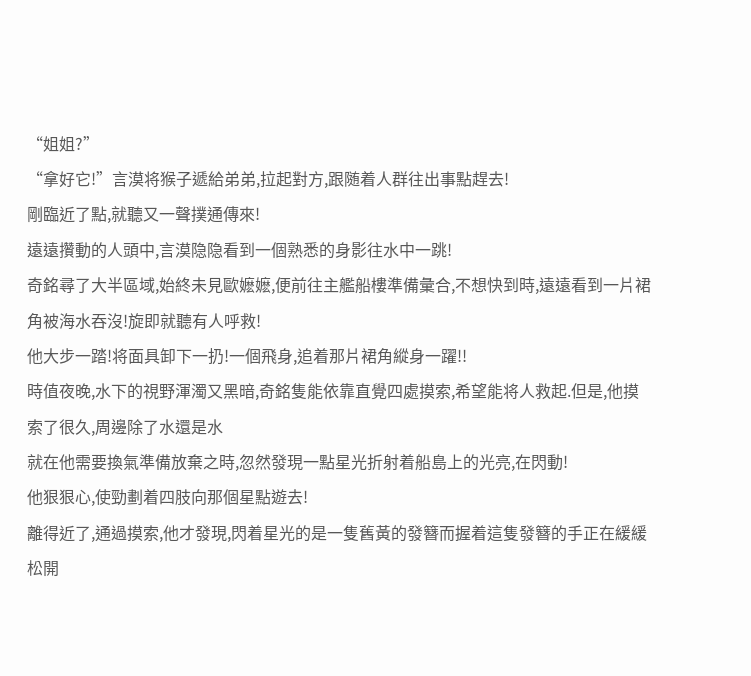“姐姐?”
“拿好它!”言漠将猴子遞給弟弟,拉起對方,跟随着人群往出事點趕去!
剛臨近了點,就聽又一聲撲通傳來!
遠遠攢動的人頭中,言漠隐隐看到一個熟悉的身影往水中一跳!
奇銘尋了大半區域,始終未見歐嬷嬷,便前往主艦船樓準備彙合,不想快到時,遠遠看到一片裙角被海水吞沒!旋即就聽有人呼救!
他大步一踏!将面具卸下一扔!一個飛身,追着那片裙角縱身一躍!!
時值夜晚,水下的視野渾濁又黑暗,奇銘隻能依靠直覺四處摸索,希望能将人救起.但是,他摸索了很久,周邊除了水還是水
就在他需要換氣準備放棄之時,忽然發現一點星光折射着船島上的光亮,在閃動!
他狠狠心,使勁劃着四肢向那個星點遊去!
離得近了,通過摸索,他才發現,閃着星光的是一隻舊黃的發簪而握着這隻發簪的手正在緩緩松開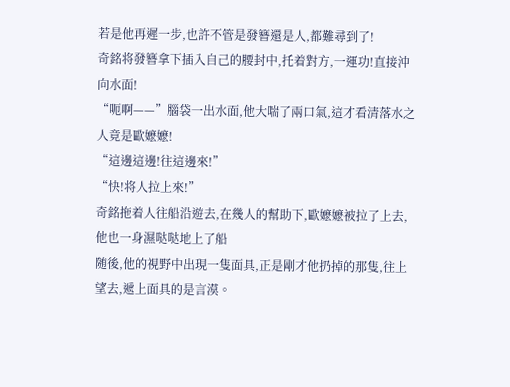若是他再遲一步,也許不管是發簪還是人,都難尋到了!
奇銘将發簪拿下插入自己的腰封中,托着對方,一運功!直接沖向水面!
“呃啊——”腦袋一出水面,他大喘了兩口氣,這才看清落水之人竟是歐嬷嬷!
“這邊這邊!往這邊來!”
“快!将人拉上來!”
奇銘拖着人往船沿遊去,在幾人的幫助下,歐嬷嬷被拉了上去,他也一身濕哒哒地上了船
随後,他的視野中出現一隻面具,正是剛才他扔掉的那隻,往上望去,遞上面具的是言漠。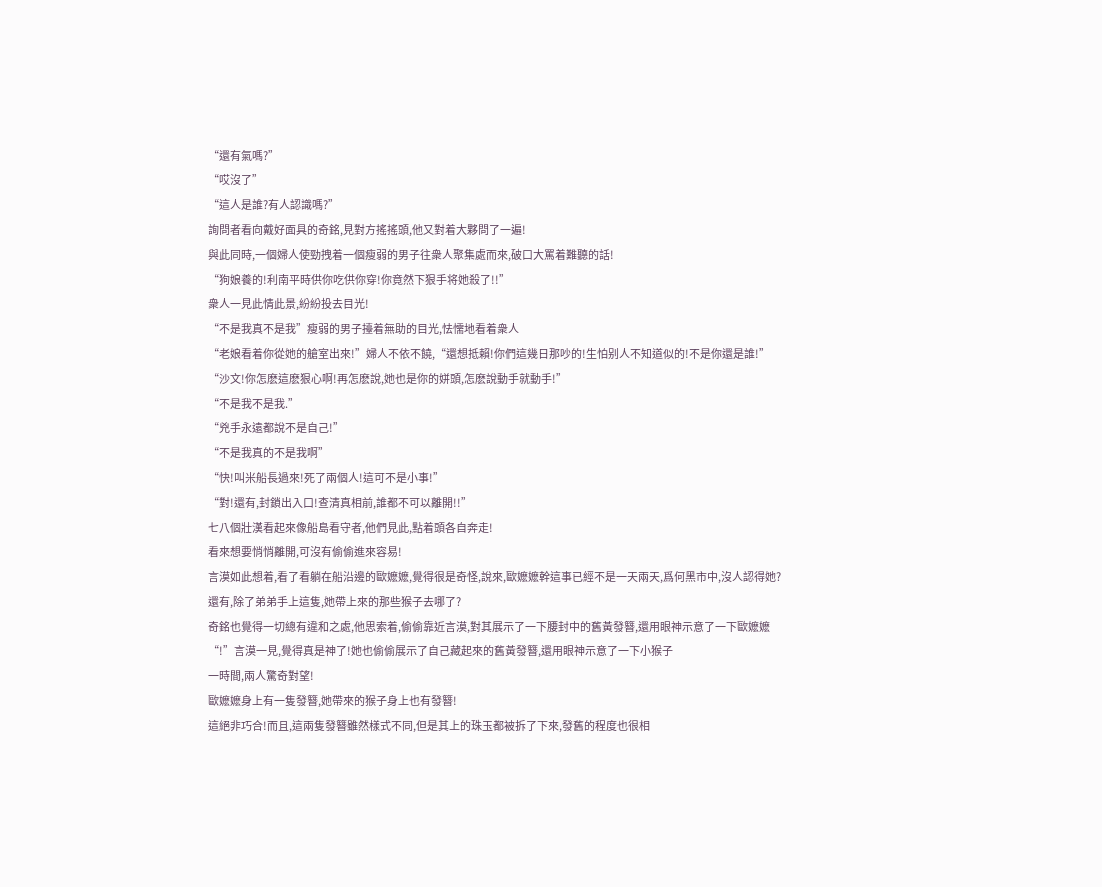“還有氣嗎?”
“哎沒了”
“這人是誰?有人認識嗎?”
詢問者看向戴好面具的奇銘,見對方搖搖頭,他又對着大夥問了一遍!
與此同時,一個婦人使勁拽着一個瘦弱的男子往衆人聚集處而來,破口大罵着難聽的話!
“狗娘養的!利南平時供你吃供你穿!你竟然下狠手将她殺了!!”
衆人一見此情此景,紛紛投去目光!
“不是我真不是我”瘦弱的男子擡着無助的目光,怯懦地看着衆人
“老娘看着你從她的艙室出來!”婦人不依不饒,“還想抵賴!你們這幾日那吵的!生怕别人不知道似的!不是你還是誰!”
“沙文!你怎麽這麽狠心啊!再怎麽說,她也是你的姘頭,怎麽說動手就動手!”
“不是我不是我.”
“兇手永遠都說不是自己!”
“不是我真的不是我啊”
“快!叫米船長過來!死了兩個人!這可不是小事!”
“對!還有,封鎖出入口!查清真相前,誰都不可以離開!!”
七八個壯漢看起來像船島看守者,他們見此,點着頭各自奔走!
看來想要悄悄離開,可沒有偷偷進來容易!
言漠如此想着,看了看躺在船沿邊的歐嬷嬷,覺得很是奇怪,說來,歐嬷嬷幹這事已經不是一天兩天,爲何黑市中,沒人認得她?
還有,除了弟弟手上這隻,她帶上來的那些猴子去哪了?
奇銘也覺得一切總有違和之處,他思索着,偷偷靠近言漠,對其展示了一下腰封中的舊黃發簪,還用眼神示意了一下歐嬷嬷
“!”言漠一見,覺得真是神了!她也偷偷展示了自己藏起來的舊黃發簪,還用眼神示意了一下小猴子
一時間,兩人驚奇對望!
歐嬷嬷身上有一隻發簪,她帶來的猴子身上也有發簪!
這絕非巧合!而且,這兩隻發簪雖然樣式不同,但是其上的珠玉都被拆了下來,發舊的程度也很相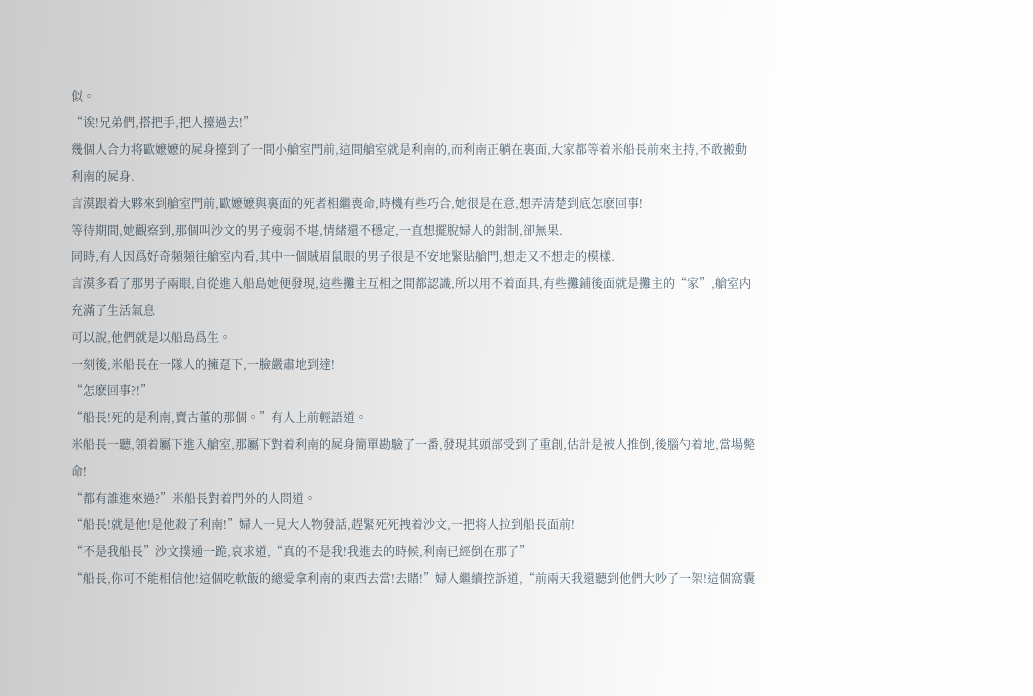似。
“诶!兄弟們,搭把手,把人擡過去!”
幾個人合力将歐嬷嬷的屍身擡到了一間小艙室門前,這間艙室就是利南的,而利南正躺在裏面,大家都等着米船長前來主持,不敢搬動利南的屍身.
言漠跟着大夥來到艙室門前,歐嬷嬷與裏面的死者相繼喪命,時機有些巧合,她很是在意,想弄清楚到底怎麽回事!
等待期間,她觀察到,那個叫沙文的男子瘦弱不堪,情緒還不穩定,一直想擺脫婦人的鉗制,卻無果.
同時,有人因爲好奇頻頻往艙室内看,其中一個賊眉鼠眼的男子很是不安地緊貼艙門,想走又不想走的模樣.
言漠多看了那男子兩眼,自從進入船島她便發現,這些攤主互相之間都認識,所以用不着面具,有些攤鋪後面就是攤主的“家”,艙室内充滿了生活氣息
可以說,他們就是以船島爲生。
一刻後,米船長在一隊人的擁趸下,一臉嚴肅地到達!
“怎麽回事?!”
“船長!死的是利南,賣古董的那個。”有人上前輕語道。
米船長一聽,領着屬下進入艙室,那屬下對着利南的屍身簡單勘驗了一番,發現其頭部受到了重創,估計是被人推倒,後腦勺着地,當場斃命!
“都有誰進來過?”米船長對着門外的人問道。
“船長!就是他!是他殺了利南!”婦人一見大人物發話,趕緊死死拽着沙文,一把将人拉到船長面前!
“不是我船長”沙文撲通一跪,哀求道,“真的不是我!我進去的時候,利南已經倒在那了”
“船長,你可不能相信他!這個吃軟飯的總愛拿利南的東西去當!去賭!”婦人繼續控訴道,“前兩天我還聽到他們大吵了一架!這個窩囊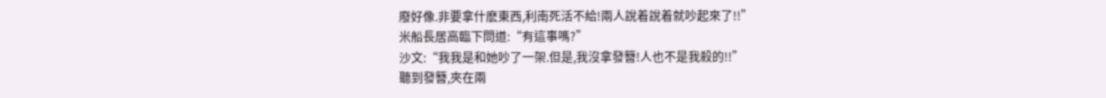廢好像.非要拿什麽東西,利南死活不給!兩人說着說着就吵起來了!!”
米船長居高臨下問道:“有這事嗎?”
沙文:“我我是和她吵了一架.但是,我沒拿發簪!人也不是我殺的!!”
聽到發簪,夾在兩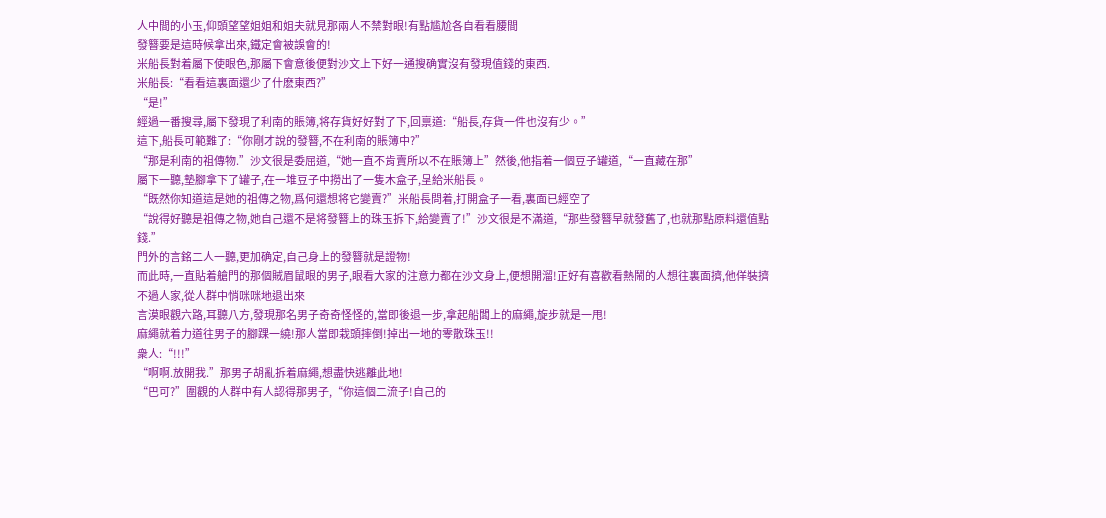人中間的小玉,仰頭望望姐姐和姐夫就見那兩人不禁對眼!有點尴尬各自看看腰間
發簪要是這時候拿出來,鐵定會被誤會的!
米船長對着屬下使眼色,那屬下會意後便對沙文上下好一通搜确實沒有發現值錢的東西.
米船長:“看看這裏面還少了什麽東西?”
“是!”
經過一番搜尋,屬下發現了利南的賬簿,将存貨好好對了下,回禀道:“船長,存貨一件也沒有少。”
這下,船長可範難了:“你剛才說的發簪,不在利南的賬簿中?”
“那是利南的祖傳物.”沙文很是委屈道,“她一直不肯賣所以不在賬簿上”然後,他指着一個豆子罐道,“一直藏在那”
屬下一聽,墊腳拿下了罐子,在一堆豆子中撈出了一隻木盒子,呈給米船長。
“既然你知道這是她的祖傳之物,爲何還想将它變賣?”米船長問着,打開盒子一看,裏面已經空了
“說得好聽是祖傳之物,她自己還不是将發簪上的珠玉拆下,給變賣了!”沙文很是不滿道,“那些發簪早就發舊了,也就那點原料還值點錢.”
門外的言銘二人一聽,更加确定,自己身上的發簪就是證物!
而此時,一直貼着艙門的那個賊眉鼠眼的男子,眼看大家的注意力都在沙文身上,便想開溜!正好有喜歡看熱鬧的人想往裏面擠,他佯裝擠不過人家,從人群中悄咪咪地退出來
言漠眼觀六路,耳聽八方,發現那名男子奇奇怪怪的,當即後退一步,拿起船闆上的麻繩,旋步就是一甩!
麻繩就着力道往男子的腳踝一繞!那人當即栽頭摔倒!掉出一地的零散珠玉!!
衆人:“!!!”
“啊啊.放開我.”那男子胡亂拆着麻繩,想盡快逃離此地!
“巴可?”圍觀的人群中有人認得那男子,“你這個二流子!自己的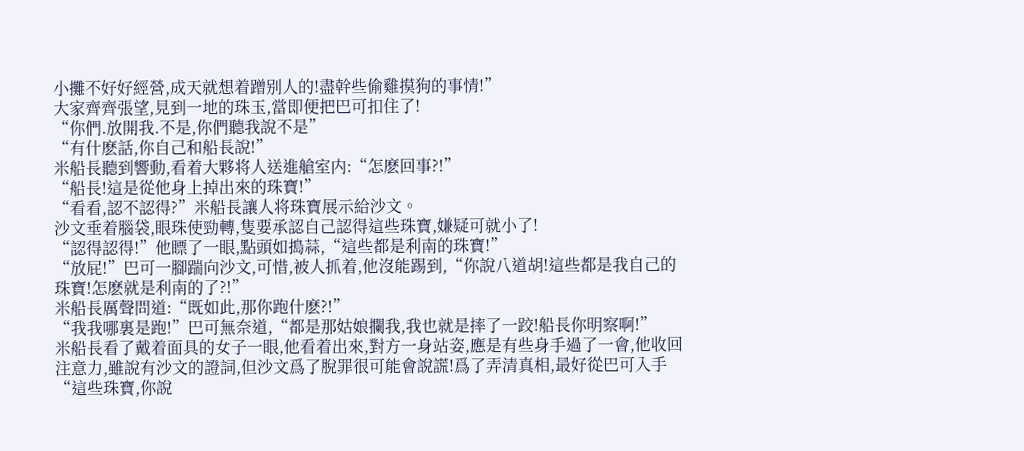小攤不好好經營,成天就想着蹭别人的!盡幹些偷雞摸狗的事情!”
大家齊齊張望,見到一地的珠玉,當即便把巴可扣住了!
“你們.放開我.不是,你們聽我說不是”
“有什麽話,你自己和船長說!”
米船長聽到響動,看着大夥将人送進艙室内:“怎麽回事?!”
“船長!這是從他身上掉出來的珠寶!”
“看看,認不認得?”米船長讓人将珠寶展示給沙文。
沙文垂着腦袋,眼珠使勁轉,隻要承認自己認得這些珠寶,嫌疑可就小了!
“認得認得!”他瞟了一眼,點頭如搗蒜,“這些都是利南的珠寶!”
“放屁!”巴可一腳踹向沙文,可惜,被人抓着,他沒能踢到,“你說八道胡!這些都是我自己的珠寶!怎麽就是利南的了?!”
米船長厲聲問道:“既如此,那你跑什麽?!”
“我我哪裏是跑!”巴可無奈道,“都是那姑娘攔我,我也就是摔了一跤!船長你明察啊!”
米船長看了戴着面具的女子一眼,他看着出來,對方一身站姿,應是有些身手過了一會,他收回注意力,雖說有沙文的證詞,但沙文爲了脫罪很可能會說謊!爲了弄清真相,最好從巴可入手
“這些珠寶,你說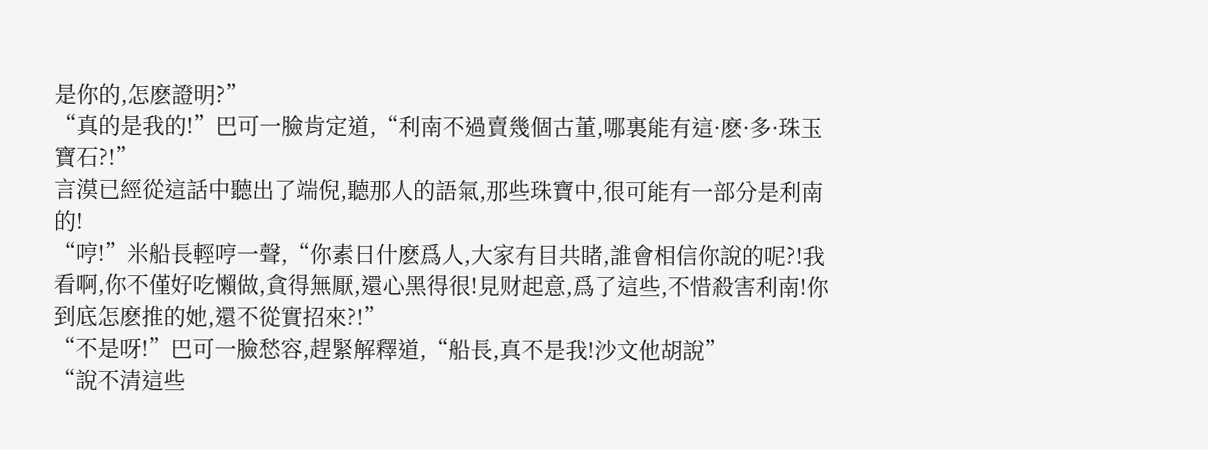是你的,怎麽證明?”
“真的是我的!”巴可一臉肯定道,“利南不過賣幾個古董,哪裏能有這·麽·多·珠玉寶石?!”
言漠已經從這話中聽出了端倪,聽那人的語氣,那些珠寶中,很可能有一部分是利南的!
“哼!”米船長輕哼一聲,“你素日什麽爲人,大家有目共睹,誰會相信你說的呢?!我看啊,你不僅好吃懶做,貪得無厭,還心黑得很!見财起意,爲了這些,不惜殺害利南!你到底怎麽推的她,還不從實招來?!”
“不是呀!”巴可一臉愁容,趕緊解釋道,“船長,真不是我!沙文他胡說”
“說不清這些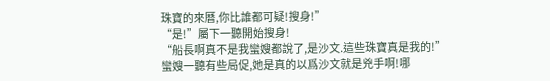珠寶的來曆,你比誰都可疑!搜身!”
“是!”屬下一聽開始搜身!
“船長啊真不是我蠻嫂都說了,是沙文.這些珠寶真是我的!”
蠻嫂一聽有些局促,她是真的以爲沙文就是兇手啊!哪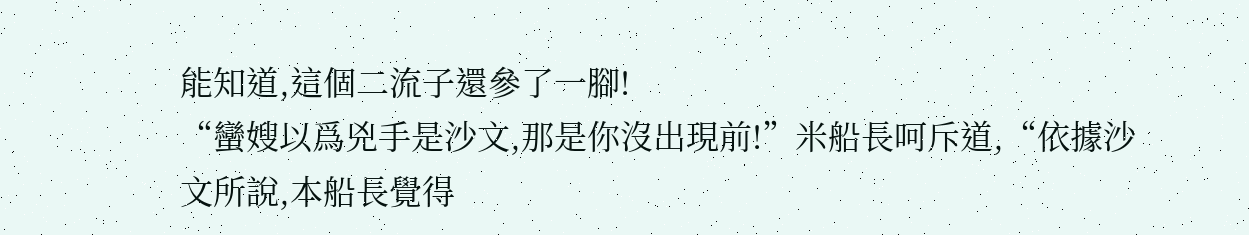能知道,這個二流子還參了一腳!
“蠻嫂以爲兇手是沙文,那是你沒出現前!”米船長呵斥道,“依據沙文所說,本船長覺得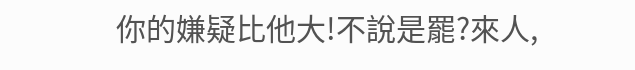你的嫌疑比他大!不說是罷?來人,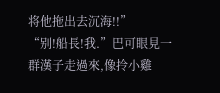将他拖出去沉海!!”
“别!船長!我.”巴可眼見一群漢子走過來,像拎小雞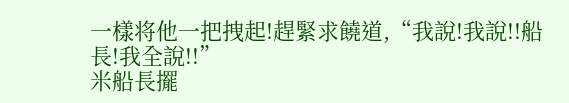一樣将他一把拽起!趕緊求饒道,“我說!我說!!船長!我全說!!”
米船長擺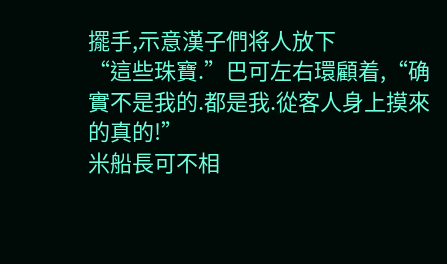擺手,示意漢子們将人放下
“這些珠寶.”巴可左右環顧着,“确實不是我的.都是我.從客人身上摸來的真的!”
米船長可不相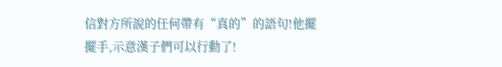信對方所說的任何帶有“真的”的語句!他擺擺手,示意漢子們可以行動了!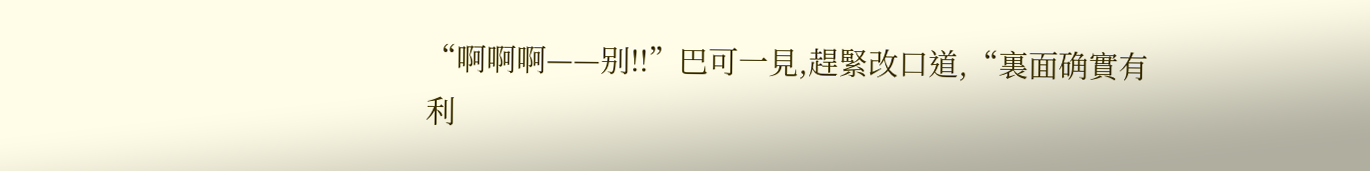“啊啊啊——别!!”巴可一見,趕緊改口道,“裏面确實有利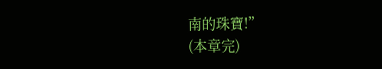南的珠寶!”
(本章完)